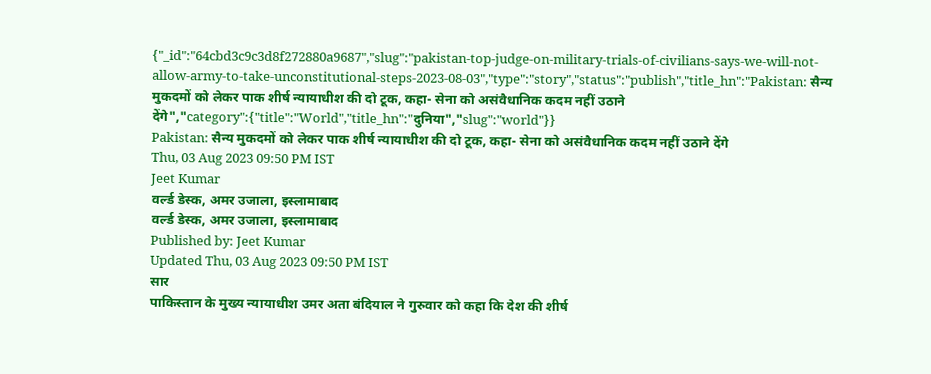{"_id":"64cbd3c9c3d8f272880a9687","slug":"pakistan-top-judge-on-military-trials-of-civilians-says-we-will-not-allow-army-to-take-unconstitutional-steps-2023-08-03","type":"story","status":"publish","title_hn":"Pakistan: सैन्य मुकदमों को लेकर पाक शीर्ष न्यायाधीश की दो टूक, कहा- सेना को असंवैधानिक कदम नहीं उठाने देंगे","category":{"title":"World","title_hn":"दुनिया","slug":"world"}}
Pakistan: सैन्य मुकदमों को लेकर पाक शीर्ष न्यायाधीश की दो टूक, कहा- सेना को असंवैधानिक कदम नहीं उठाने देंगे
Thu, 03 Aug 2023 09:50 PM IST
Jeet Kumar
वर्ल्ड डेस्क, अमर उजाला, इस्लामाबाद
वर्ल्ड डेस्क, अमर उजाला, इस्लामाबाद
Published by: Jeet Kumar
Updated Thu, 03 Aug 2023 09:50 PM IST
सार
पाकिस्तान के मुख्य न्यायाधीश उमर अता बंदियाल ने गुरुवार को कहा कि देश की शीर्ष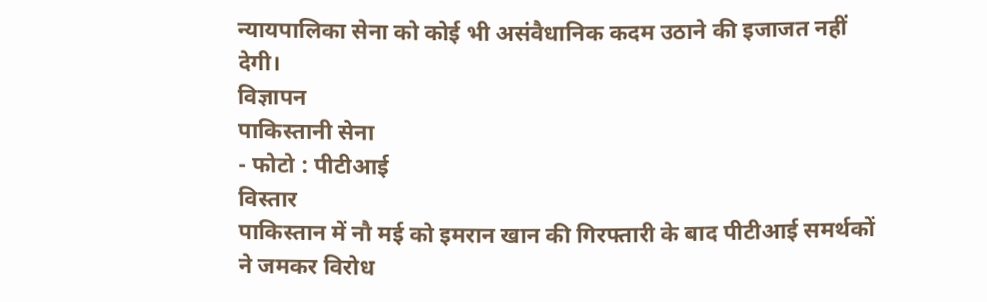न्यायपालिका सेना को कोई भी असंवैधानिक कदम उठाने की इजाजत नहीं देगी।
विज्ञापन
पाकिस्तानी सेना
- फोटो : पीटीआई
विस्तार
पाकिस्तान में नौ मई को इमरान खान की गिरफ्तारी के बाद पीटीआई समर्थकों ने जमकर विरोध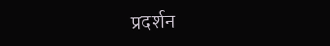प्रदर्शन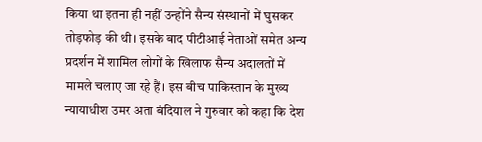किया था इतना ही नहीं उन्होंने सैन्य संस्थानों में घुसकर तोड़फोड़ की थी। इसके बाद पीटीआई नेताओं समेत अन्य प्रदर्शन में शामिल लोगों के खिलाफ सैन्य अदालतों में मामले चलाए जा रहे हैं। इस बीच पाकिस्तान के मुख्य न्यायाधीश उमर अता बंदियाल ने गुरुवार को कहा कि देश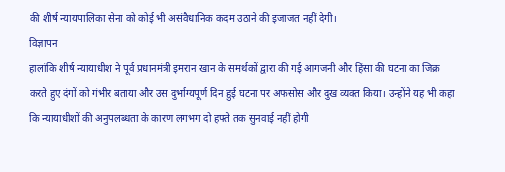की शीर्ष न्यायपालिका सेना को कोई भी असंवैधानिक कदम उठाने की इजाजत नहीं देगी।
विज्ञापन
हालांकि शीर्ष न्यायाधीश ने पूर्व प्रधानमंत्री इमरान खान के समर्थकों द्वारा की गई आगजनी और हिंसा की घटना का जिक्र करते हुए दंगों को गंभीर बताया और उस दुर्भाग्यपूर्ण दिन हुई घटना पर अफसोस और दुख व्यक्त किया। उन्होंने यह भी कहा कि न्यायाधीशों की अनुपलब्धता के कारण लगभग दो हफ्ते तक सुनवाई नहीं होगी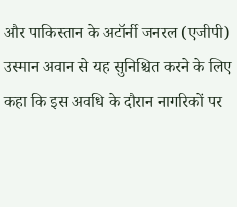और पाकिस्तान के अटॉर्नी जनरल (एजीपी) उस्मान अवान से यह सुनिश्चित करने के लिए कहा कि इस अवधि के दौरान नागरिकों पर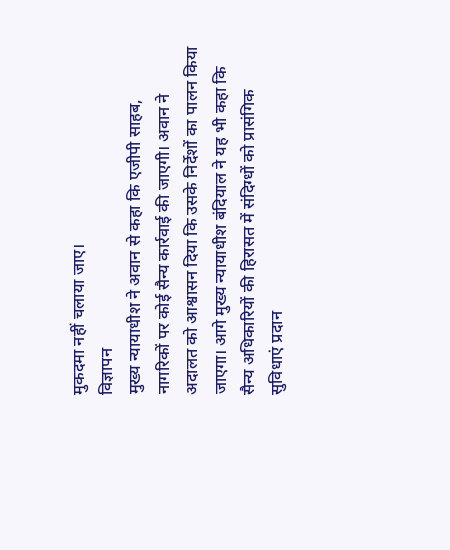मुकदमा नहीं चलाया जाए।
विज्ञापन
मुख्य न्यायाधीश ने अवान से कहा कि एजीपी साहब, नागरिकों पर कोई सैन्य कार्रवाई की जाएगी। अवान ने अदालत को आश्वासन दिया कि उसके निर्देशों का पालन किया जाएगा। आगे मुख्य न्यायाधीश बंदियाल ने यह भी कहा कि सैन्य अधिकारियों की हिरासत में संदिग्धों को प्रासंगिक सुविधाएं प्रदान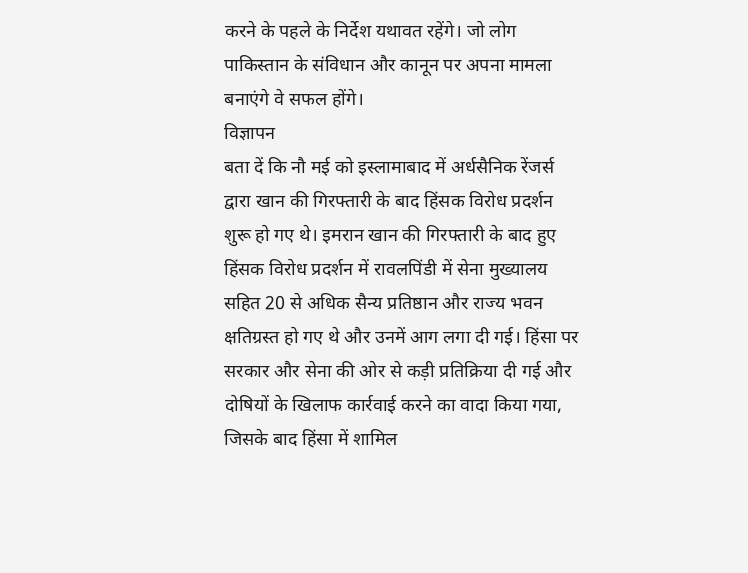करने के पहले के निर्देश यथावत रहेंगे। जो लोग पाकिस्तान के संविधान और कानून पर अपना मामला बनाएंगे वे सफल होंगे।
विज्ञापन
बता दें कि नौ मई को इस्लामाबाद में अर्धसैनिक रेंजर्स द्वारा खान की गिरफ्तारी के बाद हिंसक विरोध प्रदर्शन शुरू हो गए थे। इमरान खान की गिरफ्तारी के बाद हुए हिंसक विरोध प्रदर्शन में रावलपिंडी में सेना मुख्यालय सहित 20 से अधिक सैन्य प्रतिष्ठान और राज्य भवन क्षतिग्रस्त हो गए थे और उनमें आग लगा दी गई। हिंसा पर सरकार और सेना की ओर से कड़ी प्रतिक्रिया दी गई और दोषियों के खिलाफ कार्रवाई करने का वादा किया गया, जिसके बाद हिंसा में शामिल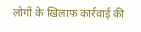लोगों के खिलाफ कार्रवाई की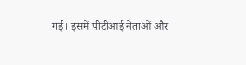गई। इसमें पीटीआई नेताओं और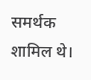समर्थक शामिल थे।